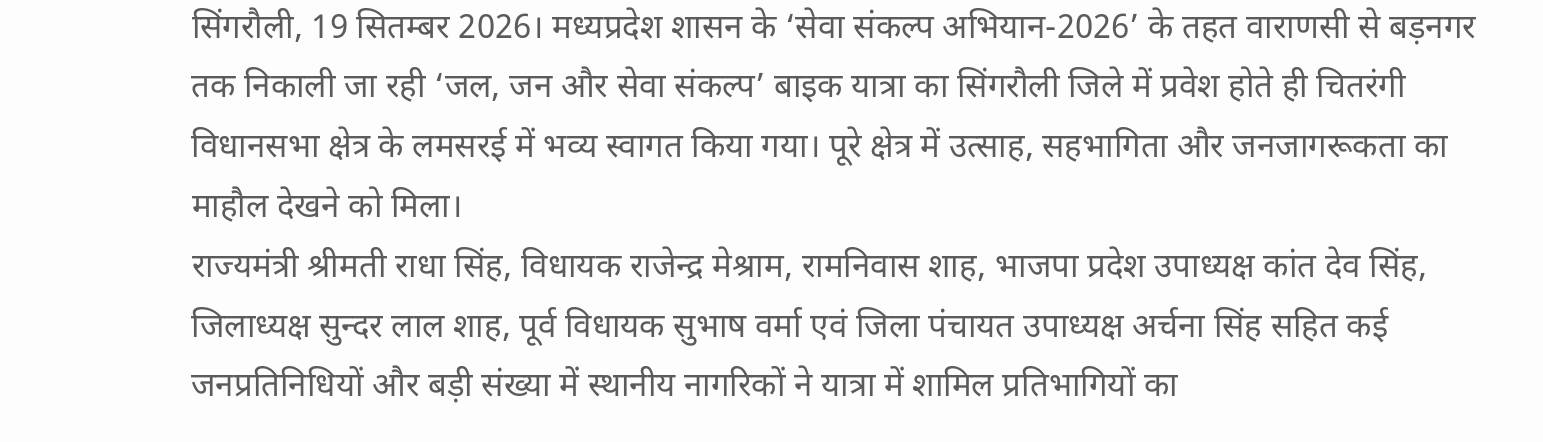सिंगरौली, 19 सितम्बर 2026। मध्यप्रदेश शासन के ‘सेवा संकल्प अभियान-2026’ के तहत वाराणसी से बड़नगर तक निकाली जा रही ‘जल, जन और सेवा संकल्प’ बाइक यात्रा का सिंगरौली जिले में प्रवेश होते ही चितरंगी विधानसभा क्षेत्र के लमसरई में भव्य स्वागत किया गया। पूरे क्षेत्र में उत्साह, सहभागिता और जनजागरूकता का माहौल देखने को मिला।
राज्यमंत्री श्रीमती राधा सिंह, विधायक राजेन्द्र मेश्राम, रामनिवास शाह, भाजपा प्रदेश उपाध्यक्ष कांत देव सिंह, जिलाध्यक्ष सुन्दर लाल शाह, पूर्व विधायक सुभाष वर्मा एवं जिला पंचायत उपाध्यक्ष अर्चना सिंह सहित कई जनप्रतिनिधियों और बड़ी संख्या में स्थानीय नागरिकों ने यात्रा में शामिल प्रतिभागियों का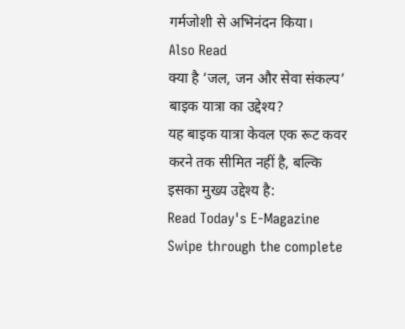गर्मजोशी से अभिनंदन किया।
Also Read
क्या है ‘जल, जन और सेवा संकल्प’ बाइक यात्रा का उद्देश्य?
यह बाइक यात्रा केवल एक रूट कवर करने तक सीमित नहीं है, बल्कि इसका मुख्य उद्देश्य है:
Read Today's E-Magazine
Swipe through the complete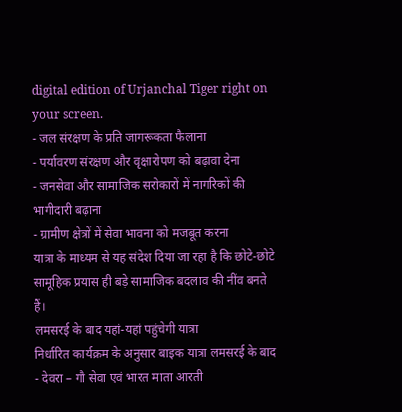digital edition of Urjanchal Tiger right on your screen.
- जल संरक्षण के प्रति जागरूकता फैलाना
- पर्यावरण संरक्षण और वृक्षारोपण को बढ़ावा देना
- जनसेवा और सामाजिक सरोकारों में नागरिकों की भागीदारी बढ़ाना
- ग्रामीण क्षेत्रों में सेवा भावना को मजबूत करना
यात्रा के माध्यम से यह संदेश दिया जा रहा है कि छोटे-छोटे सामूहिक प्रयास ही बड़े सामाजिक बदलाव की नींव बनते हैं।
लमसरई के बाद यहां-यहां पहुंचेगी यात्रा
निर्धारित कार्यक्रम के अनुसार बाइक यात्रा लमसरई के बाद
- देवरा – गौ सेवा एवं भारत माता आरती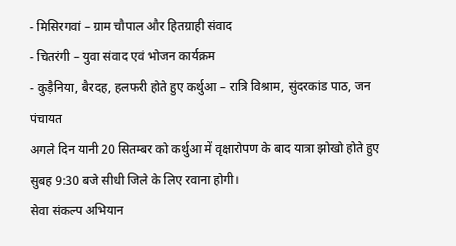- मिसिरगवां – ग्राम चौपाल और हितग्राही संवाद
- चितरंगी – युवा संवाद एवं भोजन कार्यक्रम
- कुड़ैनिया, बैरदह, हलफरी होते हुए कर्थुआ – रात्रि विश्राम, सुंदरकांड पाठ, जन पंचायत
अगले दिन यानी 20 सितम्बर को कर्थुआ में वृक्षारोपण के बाद यात्रा झोखो होते हुए सुबह 9:30 बजे सीधी जिले के लिए रवाना होगी।
सेवा संकल्प अभियान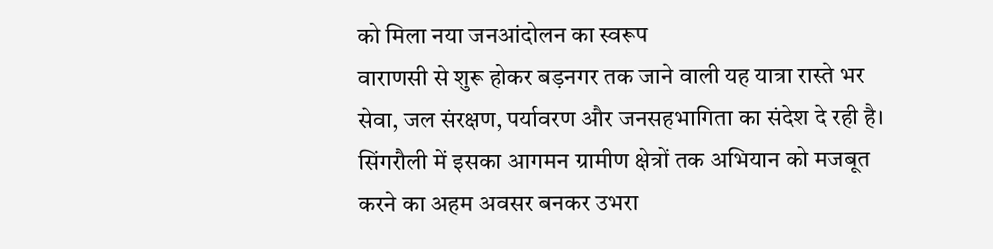को मिला नया जनआंदोलन का स्वरूप
वाराणसी से शुरू होकर बड़नगर तक जाने वाली यह यात्रा रास्ते भर सेवा, जल संरक्षण, पर्यावरण और जनसहभागिता का संदेश दे रही है। सिंगरौली में इसका आगमन ग्रामीण क्षेत्रों तक अभियान को मजबूत करने का अहम अवसर बनकर उभरा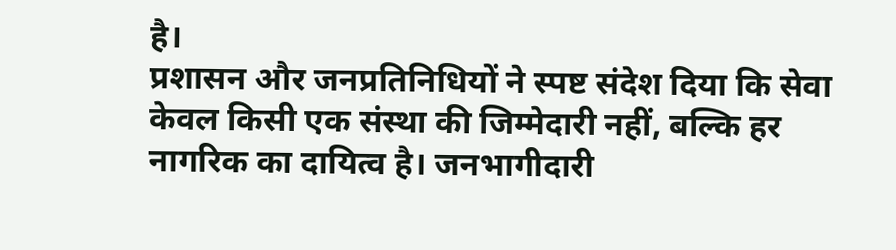है।
प्रशासन और जनप्रतिनिधियों ने स्पष्ट संदेश दिया कि सेवा केवल किसी एक संस्था की जिम्मेदारी नहीं, बल्कि हर नागरिक का दायित्व है। जनभागीदारी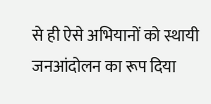से ही ऐसे अभियानों को स्थायी जनआंदोलन का रूप दिया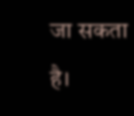जा सकता है।